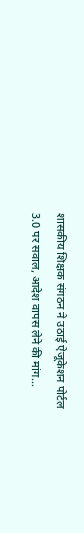शासकीय शिक्षक संगठन ने उठाई ऐजूकेशन पोर्टल 3.0 पर सवाल, आदेश वापस लेने की मांग…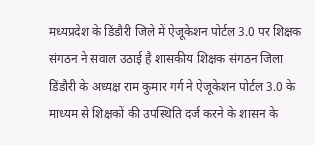मध्यप्रदेश के डिंडौरी जिले में ऐजूकेशन पोर्टल 3.0 पर शिक्षक संगठन ने सवाल उठाई है शासकीय शिक्षक संगठन जिला डिंडौरी के अध्यक्ष राम कुमार गर्ग ने ऐजूकेशन पोर्टल 3.0 के माध्यम से शिक्षकों की उपस्थिति दर्ज करने के शासन के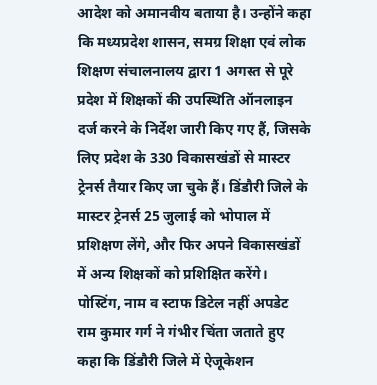आदेश को अमानवीय बताया है। उन्होंने कहा कि मध्यप्रदेश शासन, समग्र शिक्षा एवं लोक शिक्षण संचालनालय द्वारा 1 अगस्त से पूरे प्रदेश में शिक्षकों की उपस्थिति ऑनलाइन दर्ज करने के निर्देश जारी किए गए हैं, जिसके लिए प्रदेश के 330 विकासखंडों से मास्टर ट्रेनर्स तैयार किए जा चुके हैं। डिंडौरी जिले के मास्टर ट्रेनर्स 25 जुलाई को भोपाल में प्रशिक्षण लेंगे, और फिर अपने विकासखंडों में अन्य शिक्षकों को प्रशिक्षित करेंगे।
पोस्टिंग, नाम व स्टाफ डिटेल नहीं अपडेट
राम कुमार गर्ग ने गंभीर चिंता जताते हुए कहा कि डिंडौरी जिले में ऐजूकेशन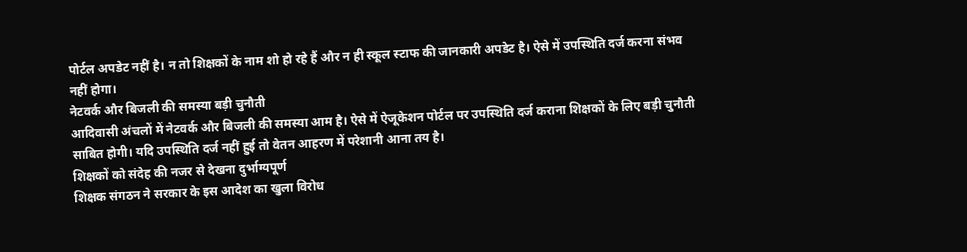पोर्टल अपडेट नहीं है। न तो शिक्षकों के नाम शो हो रहे हैं और न ही स्कूल स्टाफ की जानकारी अपडेट है। ऐसे में उपस्थिति दर्ज करना संभव नहीं होगा।
नेटवर्क और बिजली की समस्या बड़ी चुनौती
आदिवासी अंचलों में नेटवर्क और बिजली की समस्या आम है। ऐसे में ऐजूकेशन पोर्टल पर उपस्थिति दर्ज कराना शिक्षकों के लिए बड़ी चुनौती साबित होगी। यदि उपस्थिति दर्ज नहीं हुई तो वेतन आहरण में परेशानी आना तय है।
शिक्षकों को संदेह की नजर से देखना दुर्भाग्यपूर्ण
शिक्षक संगठन ने सरकार के इस आदेश का खुला विरोध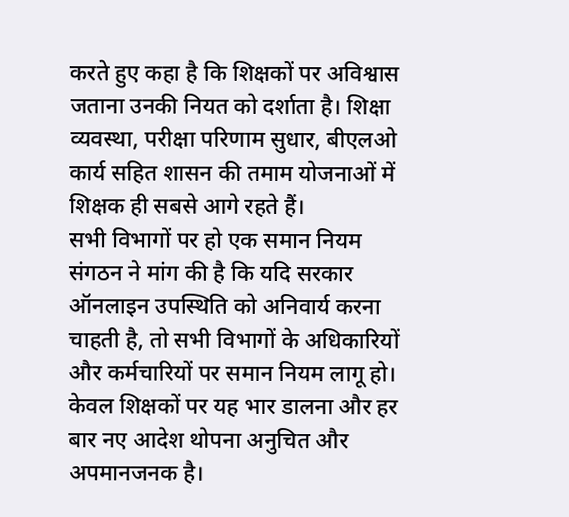करते हुए कहा है कि शिक्षकों पर अविश्वास जताना उनकी नियत को दर्शाता है। शिक्षा व्यवस्था, परीक्षा परिणाम सुधार, बीएलओ कार्य सहित शासन की तमाम योजनाओं में शिक्षक ही सबसे आगे रहते हैं।
सभी विभागों पर हो एक समान नियम
संगठन ने मांग की है कि यदि सरकार ऑनलाइन उपस्थिति को अनिवार्य करना चाहती है, तो सभी विभागों के अधिकारियों और कर्मचारियों पर समान नियम लागू हो। केवल शिक्षकों पर यह भार डालना और हर बार नए आदेश थोपना अनुचित और अपमानजनक है।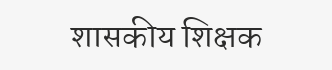शासकीय शिक्षक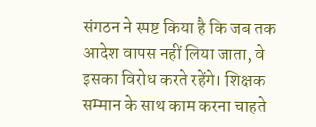संगठन ने स्पष्ट किया है कि जब तक आदेश वापस नहीं लिया जाता, वे इसका विरोध करते रहेंगे। शिक्षक सम्मान के साथ काम करना चाहते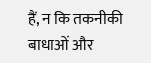हैं, न कि तकनीकी बाधाओं और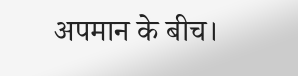अपमान के बीच।